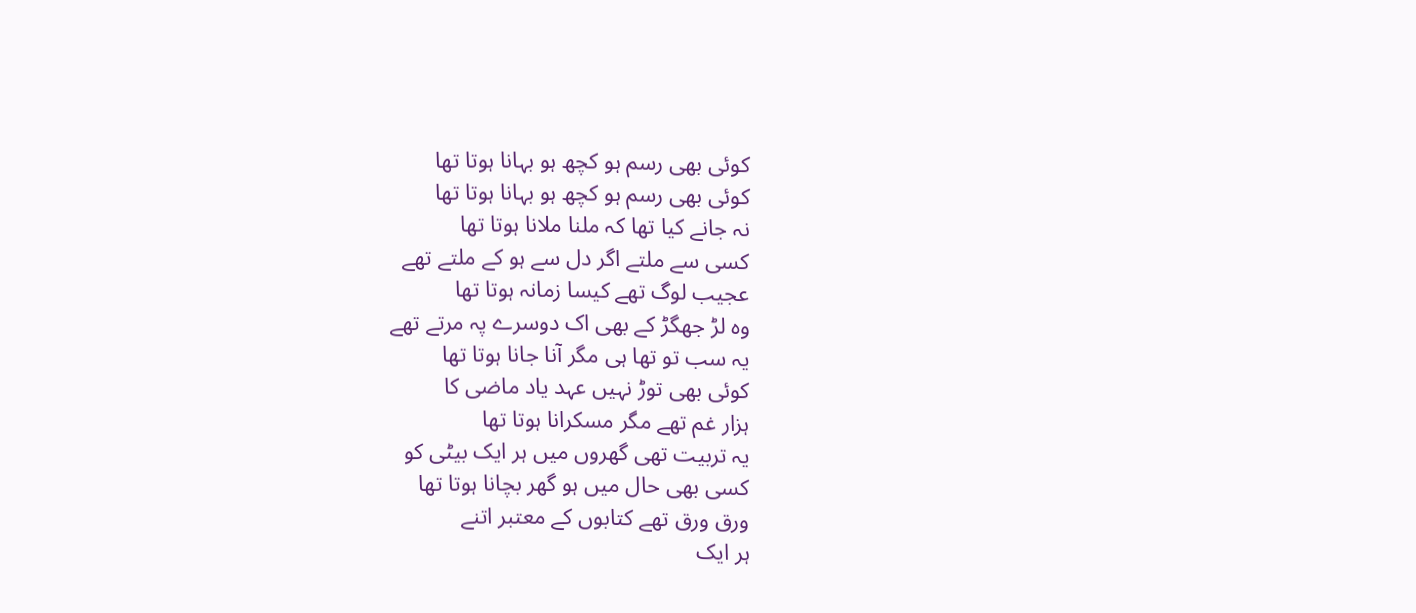کوئی بھی رسم ہو کچھ ہو بہانا ہوتا تھا
کوئی بھی رسم ہو کچھ ہو بہانا ہوتا تھا
نہ جانے کیا تھا کہ ملنا ملانا ہوتا تھا
کسی سے ملتے اگر دل سے ہو کے ملتے تھے
عجیب لوگ تھے کیسا زمانہ ہوتا تھا
وہ لڑ جھگڑ کے بھی اک دوسرے پہ مرتے تھے
یہ سب تو تھا ہی مگر آنا جانا ہوتا تھا
کوئی بھی توڑ نہیں عہد یاد ماضی کا
ہزار غم تھے مگر مسکرانا ہوتا تھا
یہ تربیت تھی گھروں میں ہر ایک بیٹی کو
کسی بھی حال میں ہو گھر بچانا ہوتا تھا
ورق ورق تھے کتابوں کے معتبر اتنے
ہر ایک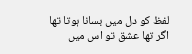لفظ کو دل میں بسانا ہوتا تھا
اگر تھا عشق تو اس میں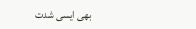بھی ایسی شدت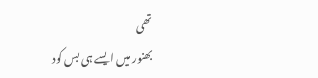تھی
بھنور میں ایسے ہی بس کود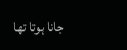جانا ہوتا تھا